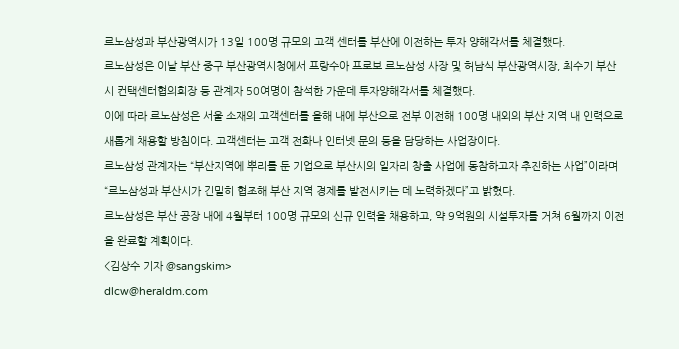르노삼성과 부산광역시가 13일 100명 규모의 고객 센터를 부산에 이전하는 투자 양해각서를 체결했다.
르노삼성은 이날 부산 중구 부산광역시청에서 프랑수아 프로보 르노삼성 사장 및 허남식 부산광역시장, 최수기 부산시 컨택센터협의회장 등 관계자 50여명이 참석한 가운데 투자양해각서를 체결했다.
이에 따라 르노삼성은 서울 소재의 고객센터를 올해 내에 부산으로 전부 이전해 100명 내외의 부산 지역 내 인력으로 새롭게 채용할 방침이다. 고객센터는 고객 전화나 인터넷 문의 등을 담당하는 사업장이다.
르노삼성 관계자는 “부산지역에 뿌리를 둔 기업으로 부산시의 일자리 창출 사업에 동참하고자 추진하는 사업”이라며 “르노삼성과 부산시가 긴밀히 협조해 부산 지역 경제를 발전시키는 데 노력하겠다”고 밝혔다.
르노삼성은 부산 공장 내에 4월부터 100명 규모의 신규 인력을 채용하고, 약 9억원의 시설투자를 거쳐 6월까지 이전을 완료할 계획이다.
<김상수 기자 @sangskim>
dlcw@heraldm.com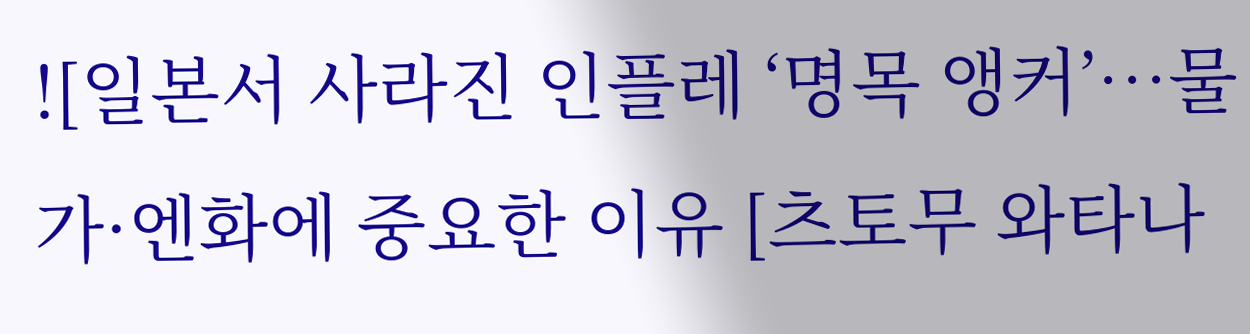![일본서 사라진 인플레 ‘명목 앵커’…물가·엔화에 중요한 이유 [츠토무 와타나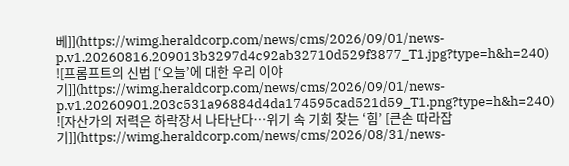베]](https://wimg.heraldcorp.com/news/cms/2026/09/01/news-p.v1.20260816.209013b3297d4c92ab32710d529f3877_T1.jpg?type=h&h=240)
![프롬프트의 신법 [‘오늘’에 대한 우리 이야기]](https://wimg.heraldcorp.com/news/cms/2026/09/01/news-p.v1.20260901.203c531a96884d4da174595cad521d59_T1.png?type=h&h=240)
![자산가의 저력은 하락장서 나타난다…위기 속 기회 찾는 ‘힘’ [큰손 따라잡기]](https://wimg.heraldcorp.com/news/cms/2026/08/31/news-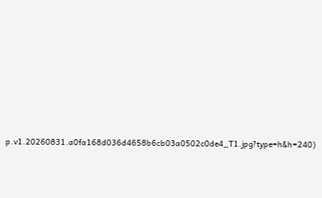p.v1.20260831.a0fa168d036d4658b6cb03a0502c0de4_T1.jpg?type=h&h=240)